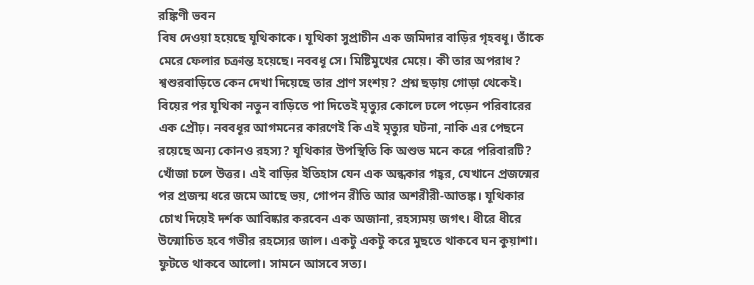রঙ্কিণী ভবন
বিষ দেওয়া হয়েছে যূথিকাকে। যূথিকা সুপ্রাচীন এক জমিদার বাড়ির গৃহবধূ। তাঁকে মেরে ফেলার চক্রান্ত হয়েছে। নববধূ সে। মিষ্টিমুখের মেয়ে। কী তার অপরাধ? শ্বশুরবাড়িতে কেন দেখা দিয়েছে তার প্রাণ সংশয়? প্রশ্ন ছড়ায় গোড়া থেকেই। বিয়ের পর যূথিকা নতুন বাড়িতে পা দিতেই মৃত্যুর কোলে ঢলে পড়েন পরিবারের এক প্রৌঢ়। নববধূর আগমনের কারণেই কি এই মৃত্যুর ঘটনা, নাকি এর পেছনে রয়েছে অন্য কোনও রহস্য? যূথিকার উপস্থিতি কি অশুভ মনে করে পরিবারটি? খোঁজা চলে উত্তর। এই বাড়ির ইতিহাস যেন এক অন্ধকার গহ্বর, যেখানে প্রজন্মের পর প্রজন্ম ধরে জমে আছে ভয়, গোপন রীতি আর অশরীরী-আতঙ্ক। যূথিকার চোখ দিয়েই দর্শক আবিষ্কার করবেন এক অজানা, রহস্যময় জগৎ। ধীরে ধীরে উন্মোচিত হবে গভীর রহস্যের জাল। একটু একটু করে মুছতে থাকবে ঘন কুয়াশা। ফুটতে থাকবে আলো। সামনে আসবে সত্য।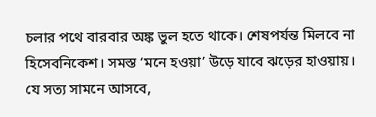চলার পথে বারবার অঙ্ক ভুল হতে থাকে। শেষপর্যন্ত মিলবে না হিসেবনিকেশ। সমস্ত ‘মনে হওয়া’ উড়ে যাবে ঝড়ের হাওয়ায়। যে সত্য সামনে আসবে,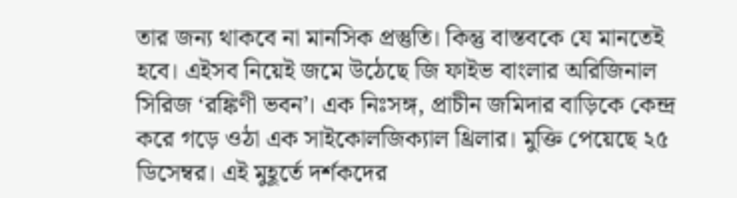তার জন্য থাকবে না মানসিক প্রস্তুতি। কিন্তু বাস্তবকে যে মানতেই হবে। এইসব নিয়েই জমে উঠেছে জি ফাইভ বাংলার অরিজিনাল সিরিজ ‘রঙ্কিণী ভবন’। এক নিঃসঙ্গ, প্রাচীন জমিদার বাড়িকে কেন্দ্র করে গড়ে ওঠা এক সাইকোলজিক্যাল থ্রিলার। মুক্তি পেয়েছে ২৫ ডিসেম্বর। এই মুহূর্তে দর্শকদের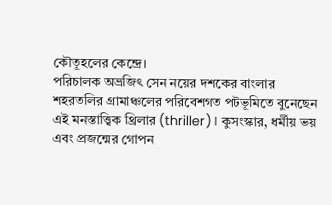কৌতূহলের কেন্দ্রে।
পরিচালক অভ্রজিৎ সেন নয়ের দশকের বাংলার শহরতলির গ্রামাঞ্চলের পরিবেশগত পটভূমিতে বুনেছেন এই মনস্তাত্ত্বিক থ্রিলার (thriller)। কুসংস্কার, ধর্মীয় ভয় এবং প্রজন্মের গোপন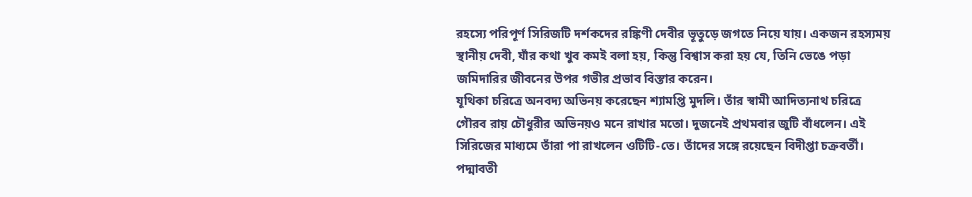রহস্যে পরিপূর্ণ সিরিজটি দর্শকদের রঙ্কিণী দেবীর ভূতুড়ে জগতে নিয়ে যায়। একজন রহস্যময় স্থানীয় দেবী, যাঁর কথা খুব কমই বলা হয়, কিন্তু বিশ্বাস করা হয় যে, তিনি ভেঙে পড়া জমিদারির জীবনের উপর গভীর প্রভাব বিস্তার করেন।
যূথিকা চরিত্রে অনবদ্য অভিনয় করেছেন শ্যামপ্তি মুদলি। তাঁর স্বামী আদিত্যনাথ চরিত্রে গৌরব রায় চৌধুরীর অভিনয়ও মনে রাখার মতো। দুজনেই প্রথমবার জুটি বাঁধলেন। এই সিরিজের মাধ্যমে তাঁরা পা রাখলেন ওটিটি-তে। তাঁদের সঙ্গে রয়েছেন বিদীপ্তা চক্রবর্তী। পদ্মাবতী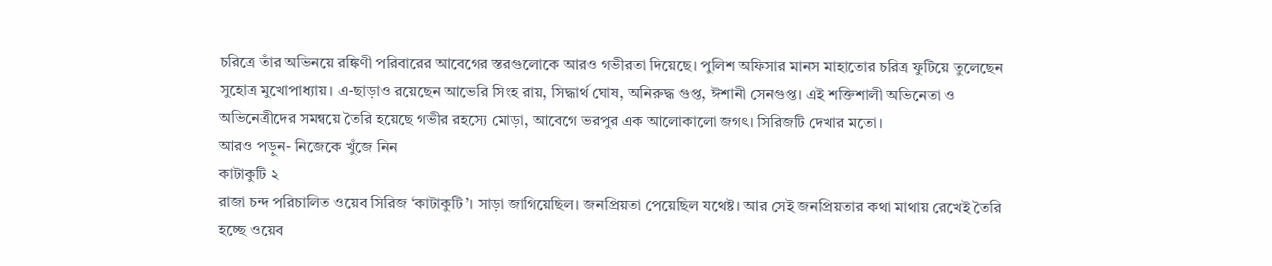চরিত্রে তাঁর অভিনয়ে রঙ্কিণী পরিবারের আবেগের স্তরগুলোকে আরও গভীরতা দিয়েছে। পুলিশ অফিসার মানস মাহাতোর চরিত্র ফুটিয়ে তুলেছেন সুহোত্র মুখোপাধ্যায়। এ-ছাড়াও রয়েছেন আভেরি সিংহ রায়, সিদ্ধার্থ ঘোষ, অনিরুদ্ধ গুপ্ত, ঈশানী সেনগুপ্ত। এই শক্তিশালী অভিনেতা ও অভিনেত্রীদের সমন্বয়ে তৈরি হয়েছে গভীর রহস্যে মোড়া, আবেগে ভরপুর এক আলোকালো জগৎ। সিরিজটি দেখার মতো।
আরও পড়ুন- নিজেকে খুঁজে নিন
কাটাকুটি ২
রাজা চন্দ পরিচালিত ওয়েব সিরিজ ‘কাটাকুটি’। সাড়া জাগিয়েছিল। জনপ্রিয়তা পেয়েছিল যথেষ্ট। আর সেই জনপ্রিয়তার কথা মাথায় রেখেই তৈরি হচ্ছে ওয়েব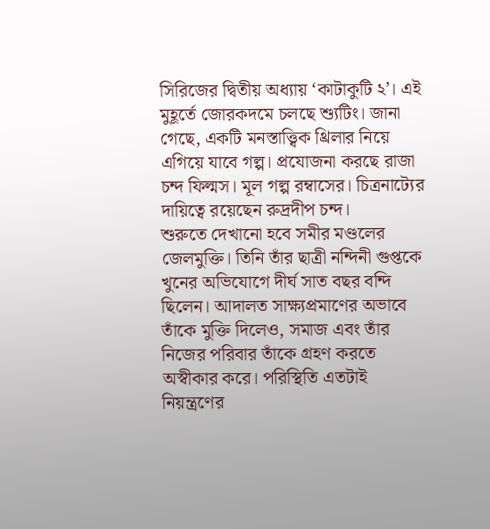সিরিজের দ্বিতীয় অধ্যায় ‘কাটাকুটি ২’। এই মুহূর্তে জোরকদমে চলছে শ্যুটিং। জানা গেছে, একটি মনস্তাত্ত্বিক থ্রিলার নিয়ে এগিয়ে যাবে গল্প। প্রযোজনা করছে রাজা চন্দ ফিল্মস। মূল গল্প রম্বাসের। চিত্রনাট্যের দায়িত্বে রয়েছেন রুদ্রদীপ চন্দ।
শুরুতে দেখানো হবে সমীর মণ্ডলের জেলমুক্তি। তিনি তাঁর ছাত্রী নন্দিনী গুপ্তকে খুনের অভিযোগে দীর্ঘ সাত বছর বন্দি ছিলেন। আদালত সাক্ষ্যপ্রমাণের অভাবে তাঁকে মুক্তি দিলেও, সমাজ এবং তাঁর নিজের পরিবার তাঁকে গ্রহণ করতে অস্বীকার করে। পরিস্থিতি এতটাই নিয়ন্ত্রণের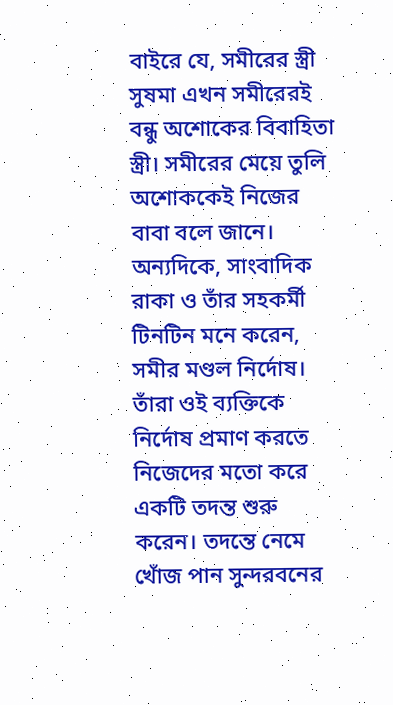বাইরে যে, সমীরের স্ত্রী সুষমা এখন সমীরেরই বন্ধু অশোকের বিবাহিতা স্ত্রী। সমীরের মেয়ে তুলি অশোককেই নিজের বাবা বলে জানে।
অন্যদিকে, সাংবাদিক রাকা ও তাঁর সহকর্মী টিনটিন মনে করেন, সমীর মণ্ডল নির্দোষ। তাঁরা ওই ব্যক্তিকে নির্দোষ প্রমাণ করতে নিজেদের মতো করে একটি তদন্ত শুরু করেন। তদন্তে নেমে খোঁজ পান সুন্দরবনের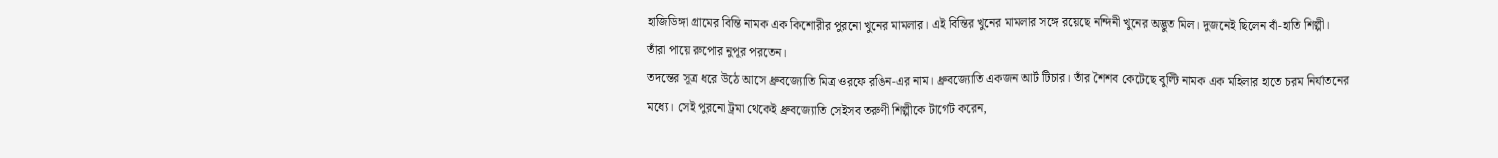হাজিডিঙ্গা গ্রামের বিন্তি নামক এক কিশোরীর পুরনো খুনের মামলার। এই বিন্তির খুনের মামলার সঙ্গে রয়েছে নন্দিনী খুনের অদ্ভুত মিল। দুজনেই ছিলেন বাঁ-হাতি শিল্পী। তাঁরা পায়ে রুপোর নুপূর পরতেন।
তদন্তের সূত্র ধরে উঠে আসে ধ্রুবজ্যোতি মিত্র ওরফে রঙিন-এর নাম। ধ্রুবজ্যোতি একজন আর্ট টিচার। তাঁর শৈশব কেটেছে বুল্টি নামক এক মহিলার হাতে চরম নির্যাতনের মধ্যে। সেই পুরনো ট্রমা থেকেই ধ্রুবজ্যোতি সেইসব তরুণী শিল্পীকে টার্গেট করেন,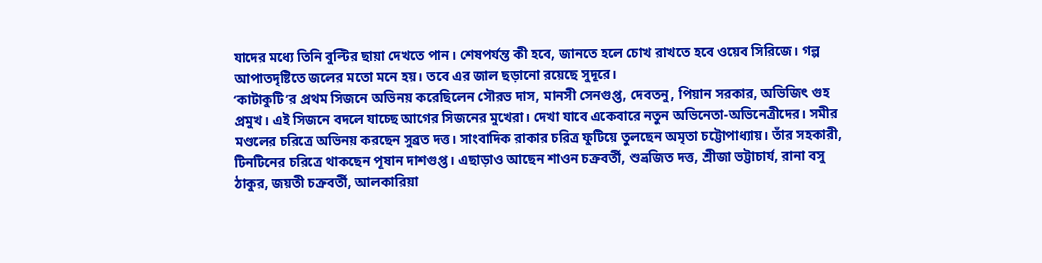যাদের মধ্যে তিনি বুল্টির ছায়া দেখতে পান। শেষপর্যন্ত কী হবে, জানতে হলে চোখ রাখতে হবে ওয়েব সিরিজে। গল্প আপাতদৃষ্টিতে জলের মতো মনে হয়। তবে এর জাল ছড়ানো রয়েছে সুদূরে।
‘কাটাকুটি’র প্রথম সিজনে অভিনয় করেছিলেন সৌরভ দাস, মানসী সেনগুপ্ত, দেবতনু, পিয়ান সরকার, অভিজিৎ গুহ প্রমুখ। এই সিজনে বদলে যাচ্ছে আগের সিজনের মুখেরা। দেখা যাবে একেবারে নতুন অভিনেতা-অভিনেত্রীদের। সমীর মণ্ডলের চরিত্রে অভিনয় করছেন সুব্রত দত্ত। সাংবাদিক রাকার চরিত্র ফুটিয়ে তুলছেন অমৃতা চট্টোপাধ্যায়। তাঁর সহকারী, টিনটিনের চরিত্রে থাকছেন পূষান দাশগুপ্ত। এছাড়াও আছেন শাওন চক্রবর্তী, শুভ্রজিত দত্ত, শ্রীজা ভট্টাচার্য, রানা বসু ঠাকুর, জয়তী চক্রবর্তী, আলকারিয়া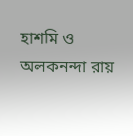হাশমি ও অলকনন্দা রায়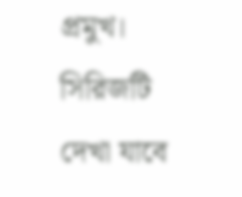প্রমুখ। সিরিজটি দেখা যাবে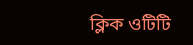ক্লিক ওটিটি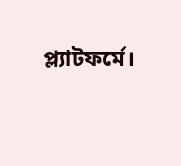প্ল্যাটফর্মে।